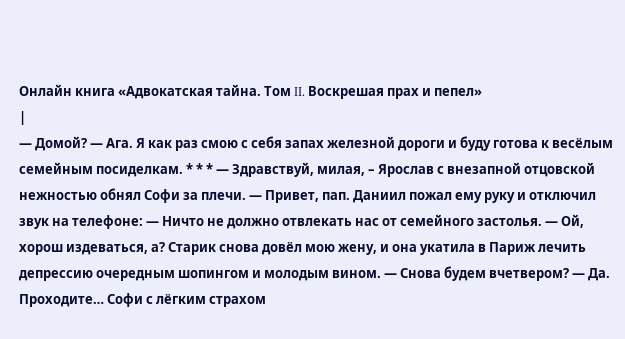Онлайн книга «Адвокатская тайна. Том II. Воскрешая прах и пепел»
|
— Домой? — Ага. Я как раз смою с себя запах железной дороги и буду готова к весёлым семейным посиделкам. * * * — Здравствуй, милая, – Ярослав с внезапной отцовской нежностью обнял Софи за плечи. — Привет, пап. Даниил пожал ему руку и отключил звук на телефоне: — Ничто не должно отвлекать нас от семейного застолья. — Ой, хорош издеваться, а? Старик снова довёл мою жену, и она укатила в Париж лечить депрессию очередным шопингом и молодым вином. — Снова будем вчетвером? — Да. Проходите… Софи с лёгким страхом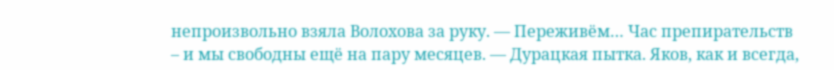непроизвольно взяла Волохова за руку. — Переживём… Час препирательств – и мы свободны ещё на пару месяцев. — Дурацкая пытка. Яков, как и всегда,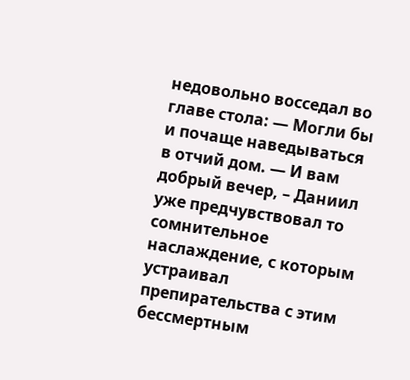недовольно восседал во главе стола: — Могли бы и почаще наведываться в отчий дом. — И вам добрый вечер, – Даниил уже предчувствовал то сомнительное наслаждение, с которым устраивал препирательства с этим бессмертным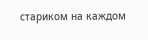стариком на каждом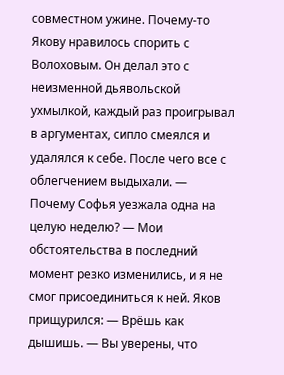совместном ужине. Почему-то Якову нравилось спорить с Волоховым. Он делал это с неизменной дьявольской ухмылкой, каждый раз проигрывал в аргументах, сипло смеялся и удалялся к себе. После чего все с облегчением выдыхали. — Почему Софья уезжала одна на целую неделю? — Мои обстоятельства в последний момент резко изменились, и я не смог присоединиться к ней. Яков прищурился: — Врёшь как дышишь. — Вы уверены, что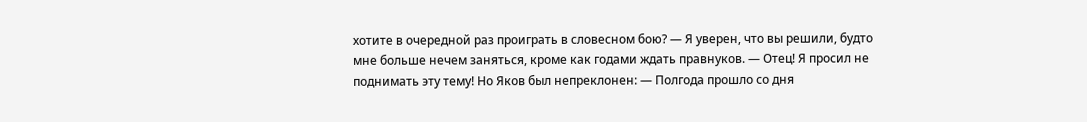хотите в очередной раз проиграть в словесном бою? — Я уверен, что вы решили, будто мне больше нечем заняться, кроме как годами ждать правнуков. — Отец! Я просил не поднимать эту тему! Но Яков был непреклонен: — Полгода прошло со дня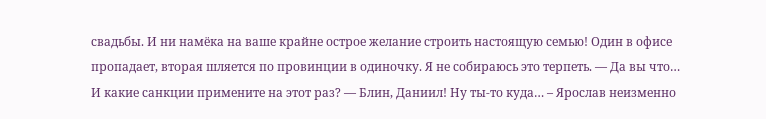свадьбы. И ни намёка на ваше крайне острое желание строить настоящую семью! Один в офисе пропадает, вторая шляется по провинции в одиночку. Я не собираюсь это терпеть. — Да вы что… И какие санкции примените на этот раз? — Блин, Даниил! Ну ты-то куда… – Ярослав неизменно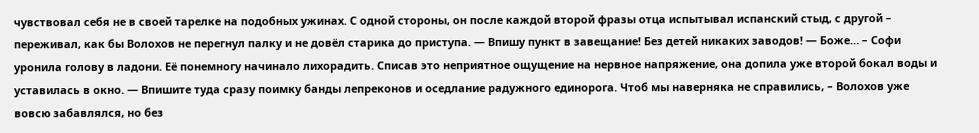чувствовал себя не в своей тарелке на подобных ужинах. С одной стороны, он после каждой второй фразы отца испытывал испанский стыд, с другой – переживал, как бы Волохов не перегнул палку и не довёл старика до приступа. — Впишу пункт в завещание! Без детей никаких заводов! — Боже… – Софи уронила голову в ладони. Её понемногу начинало лихорадить. Списав это неприятное ощущение на нервное напряжение, она допила уже второй бокал воды и уставилась в окно. — Впишите туда сразу поимку банды лепреконов и оседлание радужного единорога. Чтоб мы наверняка не справились, – Волохов уже вовсю забавлялся, но без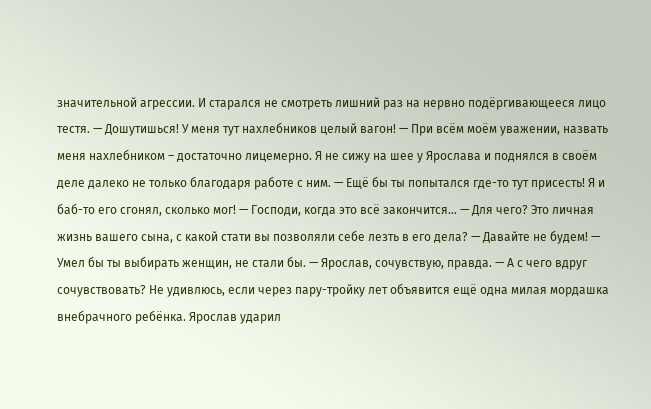значительной агрессии. И старался не смотреть лишний раз на нервно подёргивающееся лицо тестя. — Дошутишься! У меня тут нахлебников целый вагон! — При всём моём уважении, назвать меня нахлебником – достаточно лицемерно. Я не сижу на шее у Ярослава и поднялся в своём деле далеко не только благодаря работе с ним. — Ещё бы ты попытался где-то тут присесть! Я и баб-то его сгонял, сколько мог! — Господи, когда это всё закончится… — Для чего? Это личная жизнь вашего сына, с какой стати вы позволяли себе лезть в его дела? — Давайте не будем! — Умел бы ты выбирать женщин, не стали бы. — Ярослав, сочувствую, правда. — А с чего вдруг сочувствовать? Не удивлюсь, если через пару-тройку лет объявится ещё одна милая мордашка внебрачного ребёнка. Ярослав ударил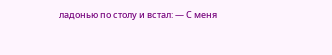ладонью по столу и встал: — С меня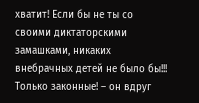хватит! Если бы не ты со своими диктаторскими замашками, никаких внебрачных детей не было бы!!! Только законные! – он вдруг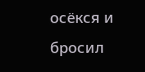осёкся и бросил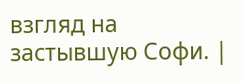взгляд на застывшую Софи. |